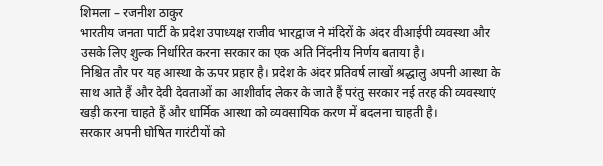शिमला – रजनीश ठाकुर
भारतीय जनता पार्टी के प्रदेश उपाध्यक्ष राजीव भारद्वाज ने मंदिरों के अंदर वीआईपी व्यवस्था और उसके लिए शुल्क निर्धारित करना सरकार का एक अति निंदनीय निर्णय बताया है।
निश्चित तौर पर यह आस्था के ऊपर प्रहार है। प्रदेश के अंदर प्रतिवर्ष लाखों श्रद्धालु अपनी आस्था के साथ आते हैं और देवी देवताओं का आशीर्वाद लेकर के जाते हैं परंतु सरकार नई तरह की व्यवस्थाएं खड़ी करना चाहते हैं और धार्मिक आस्था को व्यवसायिक करण में बदलना चाहती है।
सरकार अपनी घोषित गारंटीयों को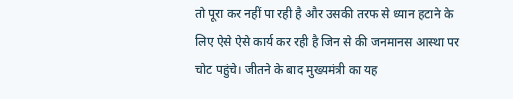तो पूरा कर नहीं पा रही है और उसकी तरफ से ध्यान हटाने के लिए ऐसे ऐसे कार्य कर रही है जिन से की जनमानस आस्था पर चोट पहुंचे। जीतने के बाद मुख्यमंत्री का यह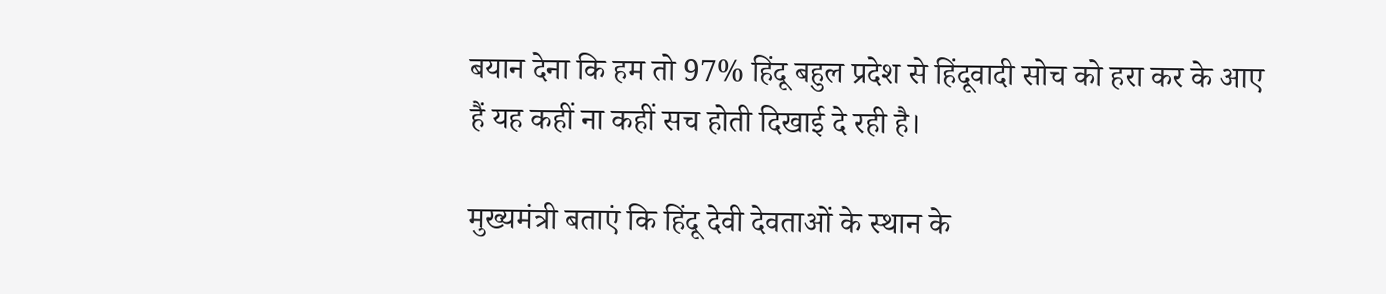बयान देना कि हम तो 97% हिंदू बहुल प्रदेश से हिंदूवादी सोच को हरा कर के आए हैं यह कहीं ना कहीं सच होती दिखाई दे रही है।

मुख्यमंत्री बताएं कि हिंदू देवी देवताओं के स्थान के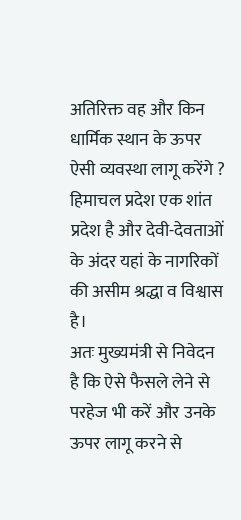अतिरिक्त वह और किन धार्मिक स्थान के ऊपर ऐसी व्यवस्था लागू करेंगे ? हिमाचल प्रदेश एक शांत प्रदेश है और देवी-देवताओं के अंदर यहां के नागरिकों की असीम श्रद्धा व विश्वास है।
अतः मुख्यमंत्री से निवेदन है कि ऐसे फैसले लेने से परहेज भी करें और उनके ऊपर लागू करने से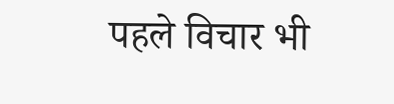पहले विचार भी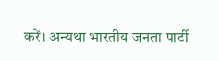करें। अन्यथा भारतीय जनता पार्टी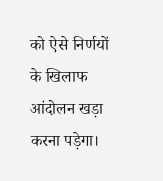को ऐसे निर्णयों के खिलाफ आंदोलन खड़ा करना पड़ेगा।